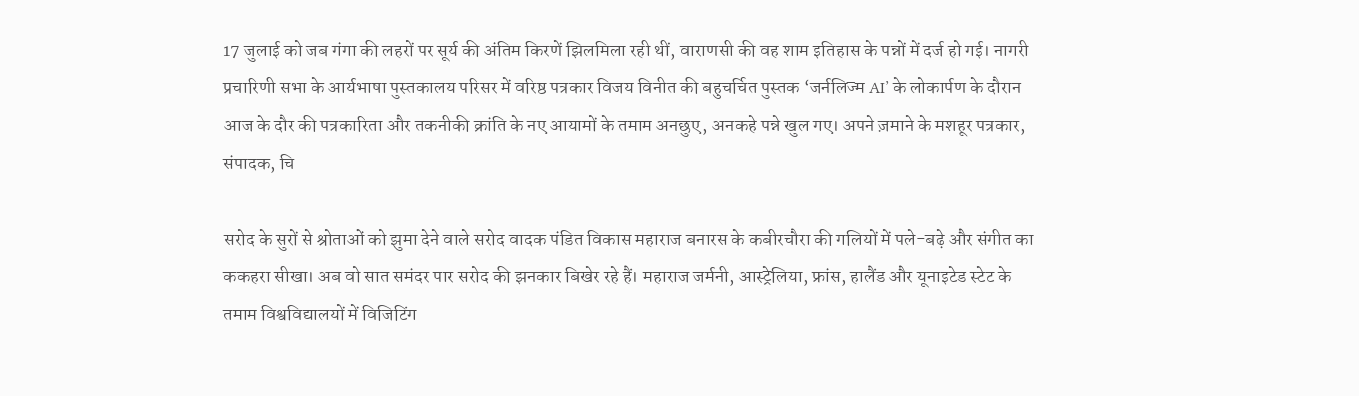17 जुलाई को जब गंगा की लहरों पर सूर्य की अंतिम किरणें झिलमिला रही थीं, वाराणसी की वह शाम इतिहास के पन्नों में दर्ज हो गई। नागरी प्रचारिणी सभा के आर्यभाषा पुस्तकालय परिसर में वरिष्ठ पत्रकार विजय विनीत की बहुचर्चित पुस्तक ‘जर्नलिज्म AI’ के लोकार्पण के दौरान आज के दौर की पत्रकारिता और तकनीकी क्रांति के नए आयामों के तमाम अनछुए, अनकहे पन्ने खुल गए। अपने ज़माने के मशहूर पत्रकार, संपादक, चि

सरोद के सुरों से श्रोताओं को झुमा देने वाले सरोद वादक पंडित विकास महाराज बनारस के कबीरचौरा की गलियों में पले-बढ़े और संगीत का ककहरा सीखा। अब वो सात समंदर पार सरोद की झनकार बिखेर रहे हैं। महाराज जर्मनी, आस्ट्रेलिया, फ्रांस, हालैंड और यूनाइटेड स्टेट के तमाम विश्वविद्यालयों में विजिटिंग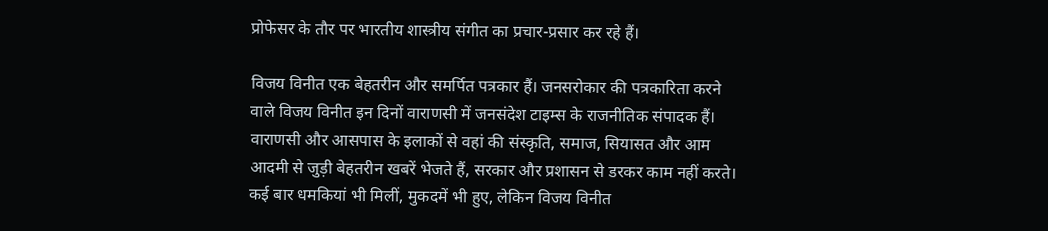प्रोफेसर के तौर पर भारतीय शास्त्रीय संगीत का प्रचार-प्रसार कर रहे हैं।

विजय विनीत एक बेहतरीन और समर्पित पत्रकार हैं। जनसरोकार की पत्रकारिता करने वाले विजय विनीत इन दिनों वाराणसी में जनसंदेश टाइम्स के राजनीतिक संपादक हैं। वाराणसी और आसपास के इलाकों से वहां की संस्कृति, समाज, सियासत और आम आदमी से जुड़ी बेहतरीन खबरें भेजते हैं, सरकार और प्रशासन से डरकर काम नहीं करते। कई बार धमकियां भी मिलीं, मुकदमें भी हुए, लेकिन विजय विनीत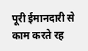पूरी ईमानदारी से काम करते रह